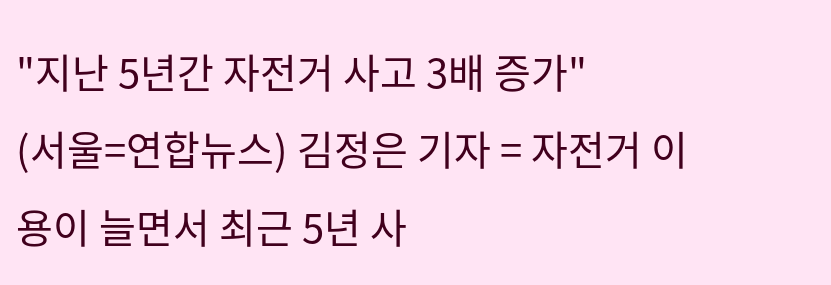"지난 5년간 자전거 사고 3배 증가"
(서울=연합뉴스) 김정은 기자 = 자전거 이용이 늘면서 최근 5년 사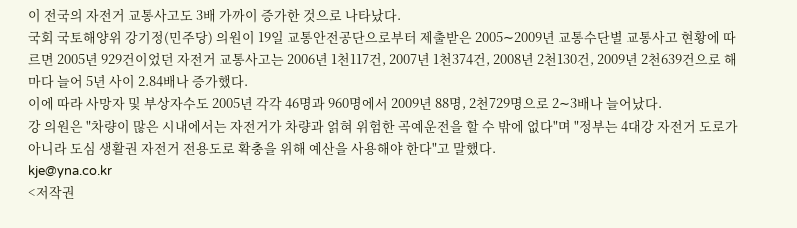이 전국의 자전거 교통사고도 3배 가까이 증가한 것으로 나타났다.
국회 국토해양위 강기정(민주당) 의원이 19일 교통안전공단으로부터 제출받은 2005∼2009년 교통수단별 교통사고 현황에 따르면 2005년 929건이었던 자전거 교통사고는 2006년 1천117건, 2007년 1천374건, 2008년 2천130건, 2009년 2천639건으로 해마다 늘어 5년 사이 2.84배나 증가했다.
이에 따라 사망자 및 부상자수도 2005년 각각 46명과 960명에서 2009년 88명, 2천729명으로 2∼3배나 늘어났다.
강 의원은 "차량이 많은 시내에서는 자전거가 차량과 얽혀 위험한 곡예운전을 할 수 밖에 없다"며 "정부는 4대강 자전거 도로가 아니라 도심 생활권 자전거 전용도로 확충을 위해 예산을 사용해야 한다"고 말했다.
kje@yna.co.kr
<저작권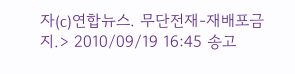자(c)연합뉴스. 무단전재-재배포금지.> 2010/09/19 16:45 송고